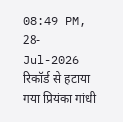08:49 PM, 28-Jul-2026
रिकॉर्ड से हटाया गया प्रियंका गांधी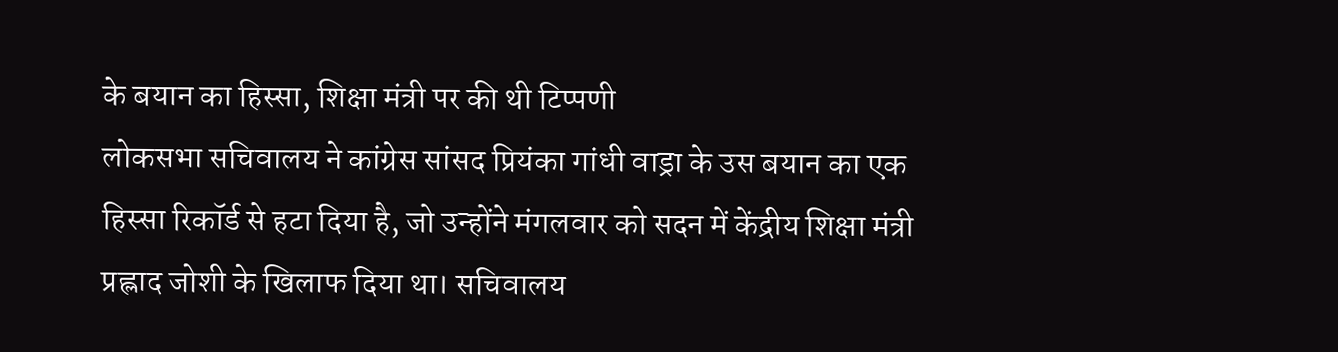के बयान का हिस्सा, शिक्षा मंत्री पर की थी टिप्पणी
लोकसभा सचिवालय ने कांग्रेस सांसद प्रियंका गांधी वाड्रा के उस बयान का एक हिस्सा रिकॉर्ड से हटा दिया है, जो उन्होंने मंगलवार को सदन में केंद्रीय शिक्षा मंत्री प्रह्लाद जोशी के खिलाफ दिया था। सचिवालय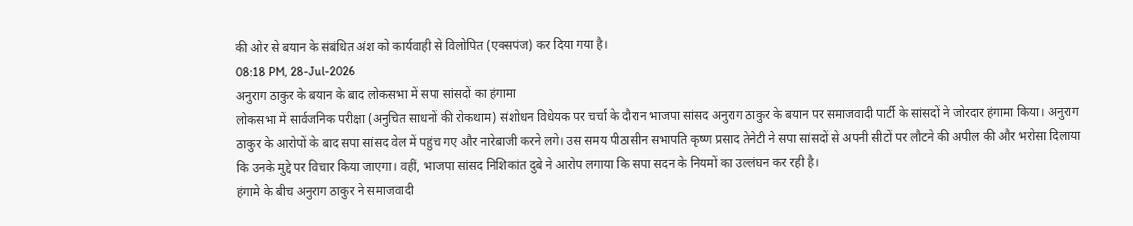की ओर से बयान के संबंधित अंश को कार्यवाही से विलोपित (एक्सपंज) कर दिया गया है।
08:18 PM, 28-Jul-2026
अनुराग ठाकुर के बयान के बाद लोकसभा में सपा सांसदों का हंगामा
लोकसभा में सार्वजनिक परीक्षा (अनुचित साधनों की रोकथाम) संशोधन विधेयक पर चर्चा के दौरान भाजपा सांसद अनुराग ठाकुर के बयान पर समाजवादी पार्टी के सांसदों ने जोरदार हंगामा किया। अनुराग ठाकुर के आरोपों के बाद सपा सांसद वेल में पहुंच गए और नारेबाजी करने लगे। उस समय पीठासीन सभापति कृष्ण प्रसाद तेनेटी ने सपा सांसदों से अपनी सीटों पर लौटने की अपील की और भरोसा दिलाया कि उनके मुद्दे पर विचार किया जाएगा। वहीं, भाजपा सांसद निशिकांत दुबे ने आरोप लगाया कि सपा सदन के नियमों का उल्लंघन कर रही है।
हंगामे के बीच अनुराग ठाकुर ने समाजवादी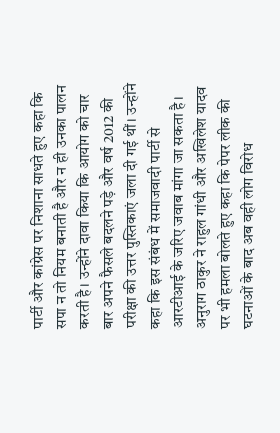पार्टी और कांग्रेस पर निशाना साधते हुए कहा कि सपा न तो नियम बनाती है और न ही उनका पालन करती है। उन्होंने दावा किया कि आयोग को चार बार अपने फैसले बदलने पड़े और वर्ष 2012 की परीक्षा की उत्तर पुस्तिकाएं जला दी गई थीं। उन्होंने कहा कि इस संबंध में समाजवादी पार्टी से आरटीआई के जरिए जवाब मांगा जा सकता है। अनुराग ठाकुर ने राहुल गांधी और अखिलेश यादव पर भी हमला बोलते हुए कहा कि पेपर लीक की घटनाओं के बाद अब वही लोग विरोध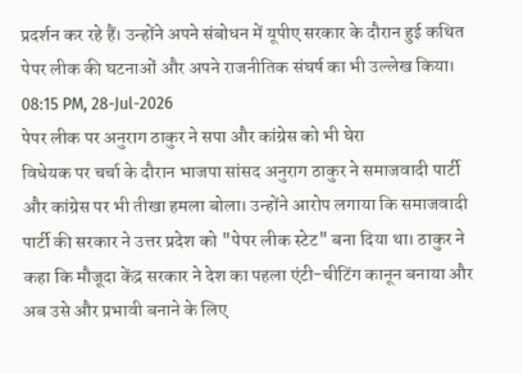प्रदर्शन कर रहे हैं। उन्होंने अपने संबोधन में यूपीए सरकार के दौरान हुई कथित पेपर लीक की घटनाओं और अपने राजनीतिक संघर्ष का भी उल्लेख किया।
08:15 PM, 28-Jul-2026
पेपर लीक पर अनुराग ठाकुर ने सपा और कांग्रेस को भी घेरा
विधेयक पर चर्चा के दौरान भाजपा सांसद अनुराग ठाकुर ने समाजवादी पार्टी और कांग्रेस पर भी तीखा हमला बोला। उन्होंने आरोप लगाया कि समाजवादी पार्टी की सरकार ने उत्तर प्रदेश को "पेपर लीक स्टेट" बना दिया था। ठाकुर ने कहा कि मौजूदा केंद्र सरकार ने देश का पहला एंटी-चीटिंग कानून बनाया और अब उसे और प्रभावी बनाने के लिए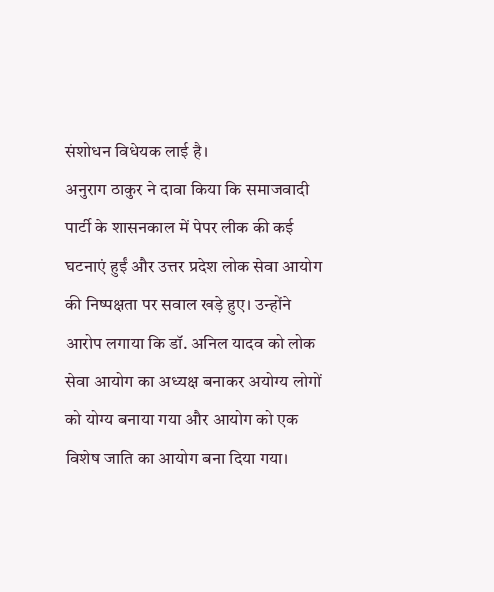संशोधन विधेयक लाई है।
अनुराग ठाकुर ने दावा किया कि समाजवादी पार्टी के शासनकाल में पेपर लीक की कई घटनाएं हुईं और उत्तर प्रदेश लोक सेवा आयोग की निष्पक्षता पर सवाल खड़े हुए। उन्होंने आरोप लगाया कि डॉ. अनिल यादव को लोक सेवा आयोग का अध्यक्ष बनाकर अयोग्य लोगों को योग्य बनाया गया और आयोग को एक विशेष जाति का आयोग बना दिया गया।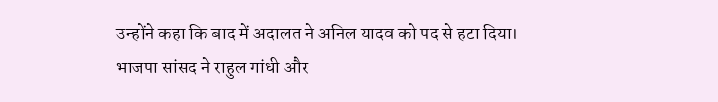उन्होंने कहा कि बाद में अदालत ने अनिल यादव को पद से हटा दिया।
भाजपा सांसद ने राहुल गांधी और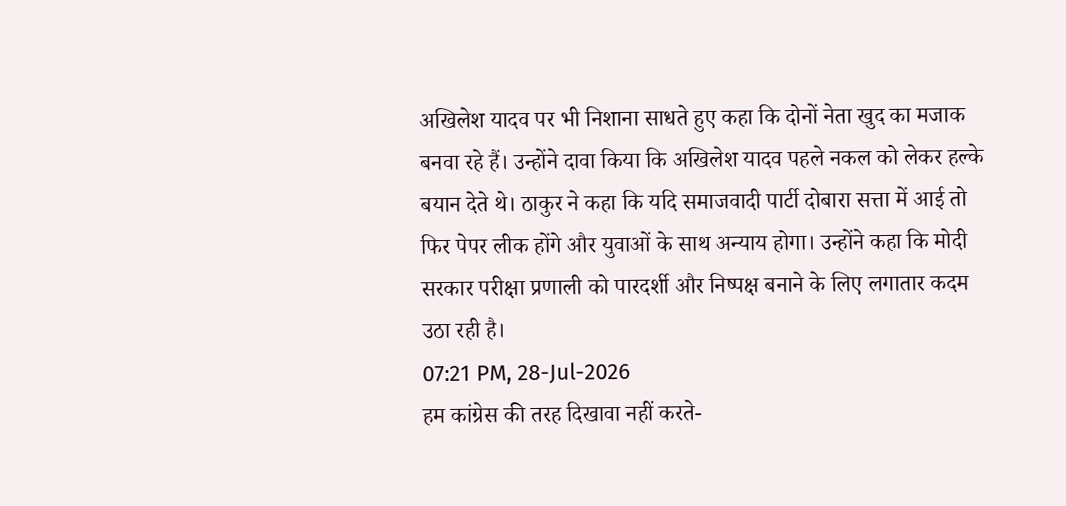अखिलेश यादव पर भी निशाना साधते हुए कहा कि दोनों नेता खुद का मजाक बनवा रहे हैं। उन्होंने दावा किया कि अखिलेश यादव पहले नकल को लेकर हल्के बयान देते थे। ठाकुर ने कहा कि यदि समाजवादी पार्टी दोबारा सत्ता में आई तो फिर पेपर लीक होंगे और युवाओं के साथ अन्याय होगा। उन्होंने कहा कि मोदी सरकार परीक्षा प्रणाली को पारदर्शी और निष्पक्ष बनाने के लिए लगातार कदम उठा रही है।
07:21 PM, 28-Jul-2026
हम कांग्रेस की तरह दिखावा नहीं करते-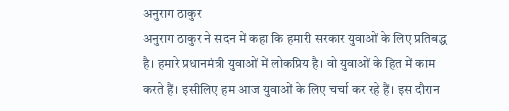अनुराग ठाकुर
अनुराग ठाकुर ने सदन में कहा कि हमारी सरकार युवाओं के लिए प्रतिबद्ध है। हमारे प्रधानमंत्री युवाओं में लोकप्रिय है। वो युवाओं के हित में काम करते हैं। इसीलिए हम आज युवाओं के लिए चर्चा कर रहे हैं। इस दौरान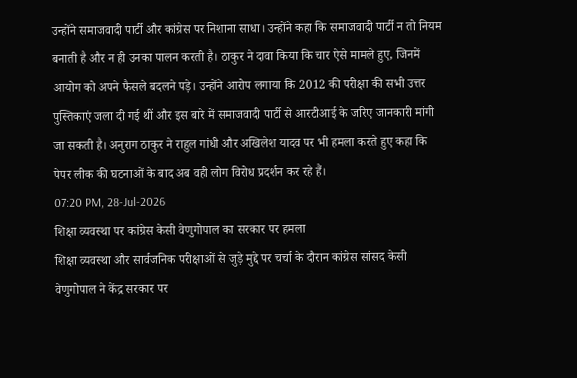उन्होंने समाजवादी पार्टी और कांग्रेस पर निशाना साधा। उन्होंने कहा कि समाजवादी पार्टी न तो नियम बनाती है और न ही उनका पालन करती है। ठाकुर ने दावा किया कि चार ऐसे मामले हुए, जिनमें आयोग को अपने फैसले बदलने पड़े। उन्होंने आरोप लगाया कि 2012 की परीक्षा की सभी उत्तर पुस्तिकाएं जला दी गई थीं और इस बारे में समाजवादी पार्टी से आरटीआई के जरिए जानकारी मांगी जा सकती है। अनुराग ठाकुर ने राहुल गांधी और अखिलेश यादव पर भी हमला करते हुए कहा कि पेपर लीक की घटनाओं के बाद अब वही लोग विरोध प्रदर्शन कर रहे हैं।
07:20 PM, 28-Jul-2026
शिक्षा व्यवस्था पर कांग्रेस केसी वेणुगोपाल का सरकार पर हमला
शिक्षा व्यवस्था और सार्वजनिक परीक्षाओं से जुड़े मुद्दे पर चर्चा के दौरान कांग्रेस सांसद केसी वेणुगोपाल ने केंद्र सरकार पर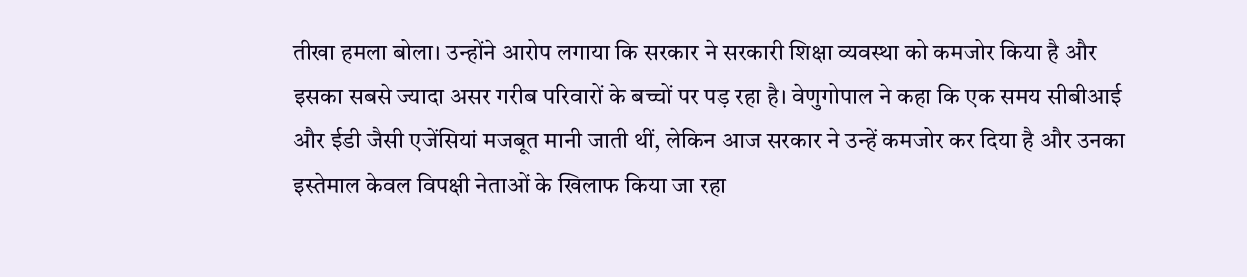तीखा हमला बोला। उन्होंने आरोप लगाया कि सरकार ने सरकारी शिक्षा व्यवस्था को कमजोर किया है और इसका सबसे ज्यादा असर गरीब परिवारों के बच्चों पर पड़ रहा है। वेणुगोपाल ने कहा कि एक समय सीबीआई और ईडी जैसी एजेंसियां मजबूत मानी जाती थीं, लेकिन आज सरकार ने उन्हें कमजोर कर दिया है और उनका इस्तेमाल केवल विपक्षी नेताओं के खिलाफ किया जा रहा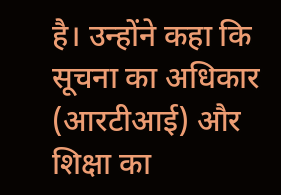है। उन्होंने कहा कि सूचना का अधिकार (आरटीआई) और शिक्षा का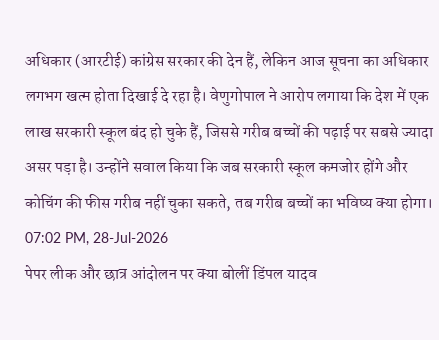अधिकार (आरटीई) कांग्रेस सरकार की देन हैं, लेकिन आज सूचना का अधिकार लगभग खत्म होता दिखाई दे रहा है। वेणुगोपाल ने आरोप लगाया कि देश में एक लाख सरकारी स्कूल बंद हो चुके हैं, जिससे गरीब बच्चों की पढ़ाई पर सबसे ज्यादा असर पड़ा है। उन्होंने सवाल किया कि जब सरकारी स्कूल कमजोर होंगे और कोचिंग की फीस गरीब नहीं चुका सकते, तब गरीब बच्चों का भविष्य क्या होगा।
07:02 PM, 28-Jul-2026
पेपर लीक और छात्र आंदोलन पर क्या बोलीं डिंपल यादव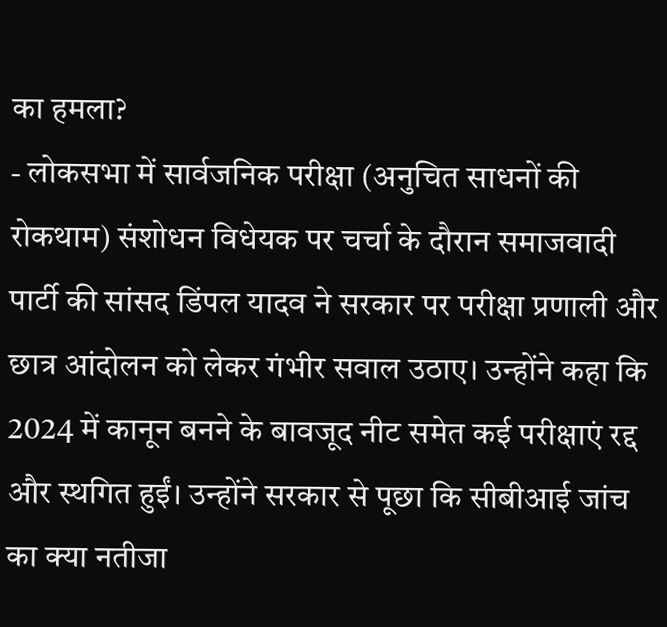का हमला?
- लोकसभा में सार्वजनिक परीक्षा (अनुचित साधनों की रोकथाम) संशोधन विधेयक पर चर्चा के दौरान समाजवादी पार्टी की सांसद डिंपल यादव ने सरकार पर परीक्षा प्रणाली और छात्र आंदोलन को लेकर गंभीर सवाल उठाए। उन्होंने कहा कि 2024 में कानून बनने के बावजूद नीट समेत कई परीक्षाएं रद्द और स्थगित हुईं। उन्होंने सरकार से पूछा कि सीबीआई जांच का क्या नतीजा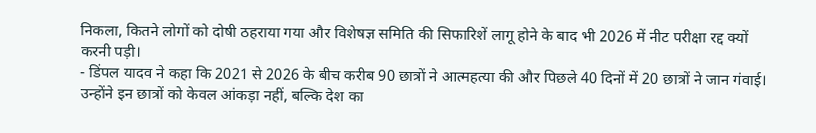निकला, कितने लोगों को दोषी ठहराया गया और विशेषज्ञ समिति की सिफारिशें लागू होने के बाद भी 2026 में नीट परीक्षा रद्द क्यों करनी पड़ी।
- डिंपल यादव ने कहा कि 2021 से 2026 के बीच करीब 90 छात्रों ने आत्महत्या की और पिछले 40 दिनों में 20 छात्रों ने जान गंवाई। उन्होंने इन छात्रों को केवल आंकड़ा नहीं, बल्कि देश का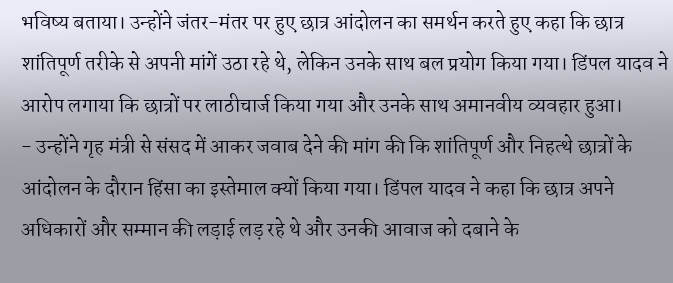भविष्य बताया। उन्होंने जंतर-मंतर पर हुए छात्र आंदोलन का समर्थन करते हुए कहा कि छात्र शांतिपूर्ण तरीके से अपनी मांगें उठा रहे थे, लेकिन उनके साथ बल प्रयोग किया गया। डिंपल यादव ने आरोप लगाया कि छात्रों पर लाठीचार्ज किया गया और उनके साथ अमानवीय व्यवहार हुआ।
- उन्होंने गृह मंत्री से संसद में आकर जवाब देने की मांग की कि शांतिपूर्ण और निहत्थे छात्रों के आंदोलन के दौरान हिंसा का इस्तेमाल क्यों किया गया। डिंपल यादव ने कहा कि छात्र अपने अधिकारों और सम्मान की लड़ाई लड़ रहे थे और उनकी आवाज को दबाने के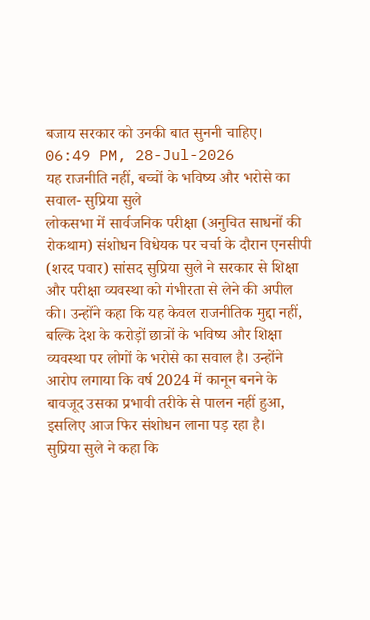बजाय सरकार को उनकी बात सुननी चाहिए।
06:49 PM, 28-Jul-2026
यह राजनीति नहीं, बच्चों के भविष्य और भरोसे का सवाल- सुप्रिया सुले
लोकसभा में सार्वजनिक परीक्षा (अनुचित साधनों की रोकथाम) संशोधन विधेयक पर चर्चा के दौरान एनसीपी (शरद पवार) सांसद सुप्रिया सुले ने सरकार से शिक्षा और परीक्षा व्यवस्था को गंभीरता से लेने की अपील की। उन्होंने कहा कि यह केवल राजनीतिक मुद्दा नहीं, बल्कि देश के करोड़ों छात्रों के भविष्य और शिक्षा व्यवस्था पर लोगों के भरोसे का सवाल है। उन्होंने आरोप लगाया कि वर्ष 2024 में कानून बनने के बावजूद उसका प्रभावी तरीके से पालन नहीं हुआ, इसलिए आज फिर संशोधन लाना पड़ रहा है।
सुप्रिया सुले ने कहा कि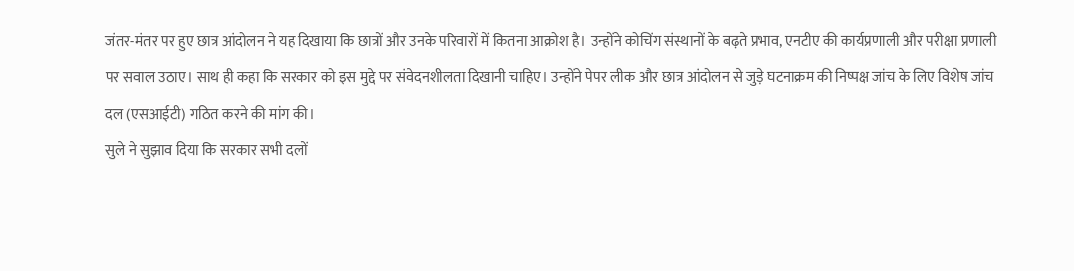जंतर-मंतर पर हुए छात्र आंदोलन ने यह दिखाया कि छात्रों और उनके परिवारों में कितना आक्रोश है। उन्होंने कोचिंग संस्थानों के बढ़ते प्रभाव, एनटीए की कार्यप्रणाली और परीक्षा प्रणाली पर सवाल उठाए। साथ ही कहा कि सरकार को इस मुद्दे पर संवेदनशीलता दिखानी चाहिए। उन्होंने पेपर लीक और छात्र आंदोलन से जुड़े घटनाक्रम की निष्पक्ष जांच के लिए विशेष जांच दल (एसआईटी) गठित करने की मांग की।
सुले ने सुझाव दिया कि सरकार सभी दलों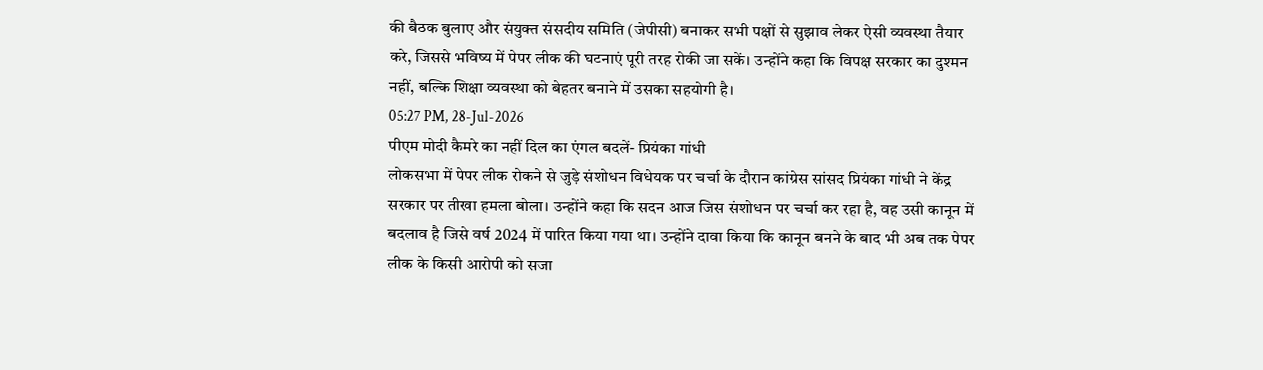की बैठक बुलाए और संयुक्त संसदीय समिति (जेपीसी) बनाकर सभी पक्षों से सुझाव लेकर ऐसी व्यवस्था तैयार करे, जिससे भविष्य में पेपर लीक की घटनाएं पूरी तरह रोकी जा सकें। उन्होंने कहा कि विपक्ष सरकार का दुश्मन नहीं, बल्कि शिक्षा व्यवस्था को बेहतर बनाने में उसका सहयोगी है।
05:27 PM, 28-Jul-2026
पीएम मोदी कैमरे का नहीं दिल का एंगल बदलें- प्रियंका गांधी
लोकसभा में पेपर लीक रोकने से जुड़े संशोधन विधेयक पर चर्चा के दौरान कांग्रेस सांसद प्रियंका गांधी ने केंद्र सरकार पर तीखा हमला बोला। उन्होंने कहा कि सदन आज जिस संशोधन पर चर्चा कर रहा है, वह उसी कानून में बदलाव है जिसे वर्ष 2024 में पारित किया गया था। उन्होंने दावा किया कि कानून बनने के बाद भी अब तक पेपर लीक के किसी आरोपी को सजा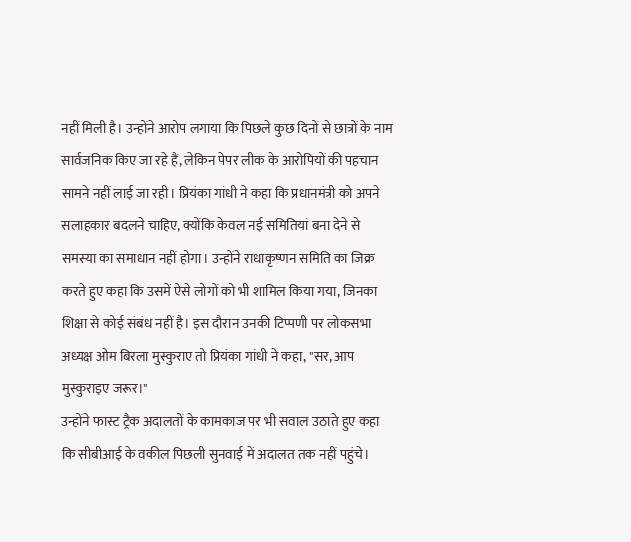नहीं मिली है। उन्होंने आरोप लगाया कि पिछले कुछ दिनों से छात्रों के नाम सार्वजनिक किए जा रहे हैं, लेकिन पेपर लीक के आरोपियों की पहचान सामने नहीं लाई जा रही। प्रियंका गांधी ने कहा कि प्रधानमंत्री को अपने सलाहकार बदलने चाहिए, क्योंकि केवल नई समितियां बना देने से समस्या का समाधान नहीं होगा। उन्होंने राधाकृष्णन समिति का जिक्र करते हुए कहा कि उसमें ऐसे लोगों को भी शामिल किया गया, जिनका शिक्षा से कोई संबंध नहीं है। इस दौरान उनकी टिप्पणी पर लोकसभा अध्यक्ष ओम बिरला मुस्कुराए तो प्रियंका गांधी ने कहा, "सर, आप मुस्कुराइए जरूर।"
उन्होंने फास्ट ट्रैक अदालतों के कामकाज पर भी सवाल उठाते हुए कहा कि सीबीआई के वकील पिछली सुनवाई में अदालत तक नहीं पहुंचे।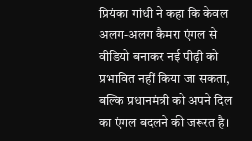प्रियंका गांधी ने कहा कि केवल अलग-अलग कैमरा एंगल से वीडियो बनाकर नई पीढ़ी को प्रभावित नहीं किया जा सकता, बल्कि प्रधानमंत्री को अपने दिल का एंगल बदलने की जरूरत है।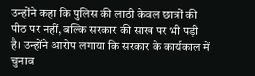उन्होंने कहा कि पुलिस की लाठी केवल छात्रों की पीठ पर नहीं, बल्कि सरकार की साख पर भी पड़ी है। उन्होंने आरोप लगाया कि सरकार के कार्यकाल में चुनाव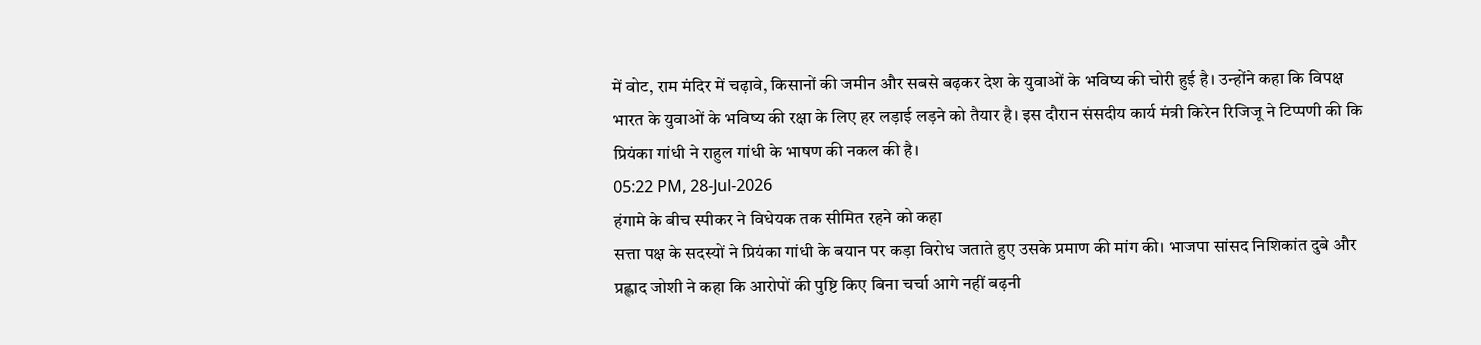में वोट, राम मंदिर में चढ़ावे, किसानों की जमीन और सबसे बढ़कर देश के युवाओं के भविष्य की चोरी हुई है। उन्होंने कहा कि विपक्ष भारत के युवाओं के भविष्य की रक्षा के लिए हर लड़ाई लड़ने को तैयार है। इस दौरान संसदीय कार्य मंत्री किरेन रिजिजू ने टिप्पणी की कि प्रियंका गांधी ने राहुल गांधी के भाषण की नकल की है।
05:22 PM, 28-Jul-2026
हंगामे के बीच स्पीकर ने विधेयक तक सीमित रहने को कहा
सत्ता पक्ष के सदस्यों ने प्रियंका गांधी के बयान पर कड़ा विरोध जताते हुए उसके प्रमाण की मांग की। भाजपा सांसद निशिकांत दुबे और प्रह्लाद जोशी ने कहा कि आरोपों की पुष्टि किए बिना चर्चा आगे नहीं बढ़नी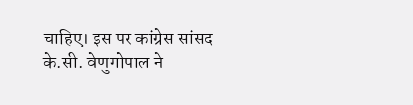चाहिए। इस पर कांग्रेस सांसद के.सी. वेणुगोपाल ने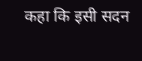कहा कि इसी सदन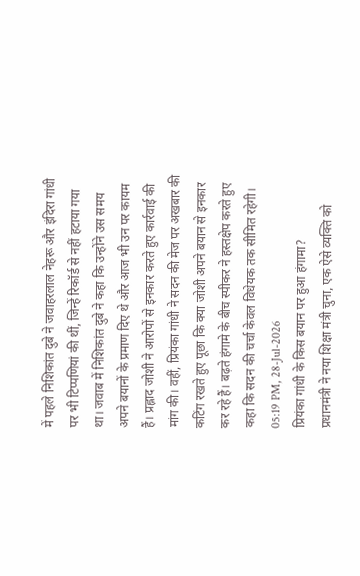में पहले निशिकांत दुबे ने जवाहरलाल नेहरू और इंदिरा गांधी पर भी टिप्पणियां की थीं, जिन्हें रिकॉर्ड से नहीं हटाया गया था। जवाब में निशिकांत दुबे ने कहा कि उन्होंने उस समय अपने बयानों के प्रमाण दिए थे और आज भी उन पर कायम हैं। प्रह्लाद जोशी ने आरोपों से इनकार करते हुए कार्रवाई की मांग की। वहीं, प्रियंका गांधी ने सदन की मेज पर अखबार की कटिंग रखते हुए पूछा कि क्या जोशी अपने बयान से इनकार कर रहे हैं। बढ़ते हंगामे के बीच स्पीकर ने हस्तक्षेप करते हुए कहा कि सदन की चर्चा केवल विधेयक तक सीमित रहेगी।
05:19 PM, 28-Jul-2026
प्रियंका गांधी के किस बयान पर हुआ हंगामा?
प्रधानमंत्री ने नया शिक्षा मंत्री चुना, एक ऐसे व्यक्ति को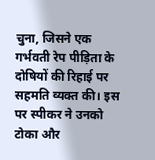चुना, जिसने एक गर्भवती रेप पीड़िता के दोषियों की रिहाई पर सहमति व्यक्त की। इस पर स्पीकर ने उनको टोका और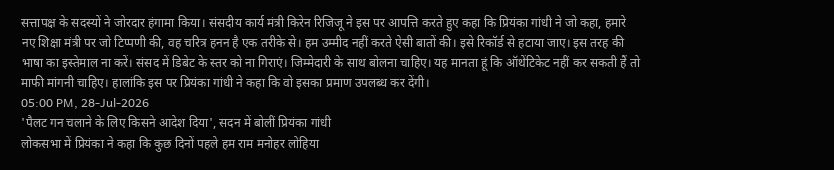सत्तापक्ष के सदस्यों ने जोरदार हंगामा किया। संसदीय कार्य मंत्री किरेन रिजिजू ने इस पर आपत्ति करते हुए कहा कि प्रियंका गांधी ने जो कहा, हमारे नए शिक्षा मंत्री पर जो टिप्पणी की, वह चरित्र हनन है एक तरीके से। हम उम्मीद नहीं करते ऐसी बातों की। इसे रिकॉर्ड से हटाया जाए। इस तरह की भाषा का इस्तेमाल ना करें। संसद में डिबेट के स्तर को ना गिराएं। जिम्मेदारी के साथ बोलना चाहिए। यह मानता हूं कि ऑथेंटिकेट नहीं कर सकती हैं तो माफी मांगनी चाहिए। हालांकि इस पर प्रियंका गांधी ने कहा कि वो इसका प्रमाण उपलब्ध कर देंगी।
05:00 PM, 28-Jul-2026
'पैलट गन चलाने के लिए किसने आदेश दिया', सदन में बोलीं प्रियंका गांधी
लोकसभा में प्रियंका ने कहा कि कुछ दिनों पहले हम राम मनोहर लोहिया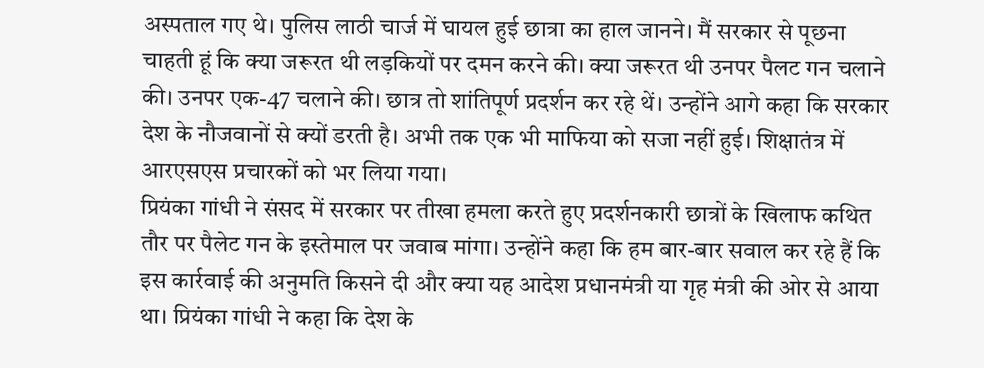अस्पताल गए थे। पुलिस लाठी चार्ज में घायल हुई छात्रा का हाल जानने। मैं सरकार से पूछना चाहती हूं कि क्या जरूरत थी लड़कियों पर दमन करने की। क्या जरूरत थी उनपर पैलट गन चलाने की। उनपर एक-47 चलाने की। छात्र तो शांतिपूर्ण प्रदर्शन कर रहे थें। उन्होंने आगे कहा कि सरकार देश के नौजवानों से क्यों डरती है। अभी तक एक भी माफिया को सजा नहीं हुई। शिक्षातंत्र में आरएसएस प्रचारकों को भर लिया गया।
प्रियंका गांधी ने संसद में सरकार पर तीखा हमला करते हुए प्रदर्शनकारी छात्रों के खिलाफ कथित तौर पर पैलेट गन के इस्तेमाल पर जवाब मांगा। उन्होंने कहा कि हम बार-बार सवाल कर रहे हैं कि इस कार्रवाई की अनुमति किसने दी और क्या यह आदेश प्रधानमंत्री या गृह मंत्री की ओर से आया था। प्रियंका गांधी ने कहा कि देश के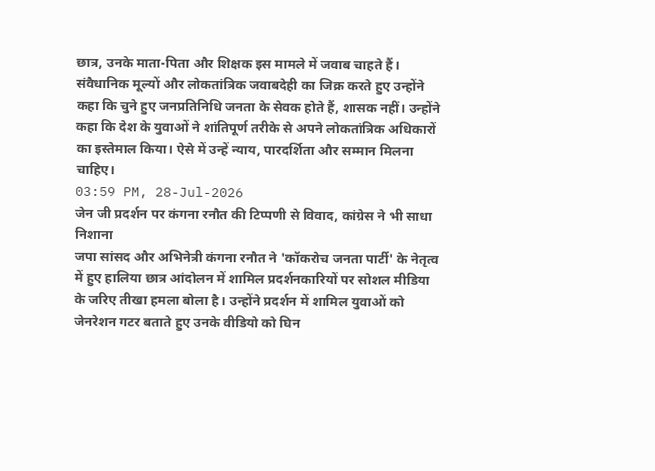छात्र, उनके माता-पिता और शिक्षक इस मामले में जवाब चाहते हैं। संवैधानिक मूल्यों और लोकतांत्रिक जवाबदेही का जिक्र करते हुए उन्होंने कहा कि चुने हुए जनप्रतिनिधि जनता के सेवक होते हैं, शासक नहीं। उन्होंने कहा कि देश के युवाओं ने शांतिपूर्ण तरीके से अपने लोकतांत्रिक अधिकारों का इस्तेमाल किया। ऐसे में उन्हें न्याय, पारदर्शिता और सम्मान मिलना चाहिए।
03:59 PM, 28-Jul-2026
जेन जी प्रदर्शन पर कंगना रनौत की टिप्पणी से विवाद, कांग्रेस ने भी साधा निशाना
जपा सांसद और अभिनेत्री कंगना रनौत ने 'कॉकरोच जनता पार्टी' के नेतृत्व में हुए हालिया छात्र आंदोलन में शामिल प्रदर्शनकारियों पर सोशल मीडिया के जरिए तीखा हमला बोला है। उन्होंने प्रदर्शन में शामिल युवाओं को जेनरेशन गटर बताते हुए उनके वीडियो को घिन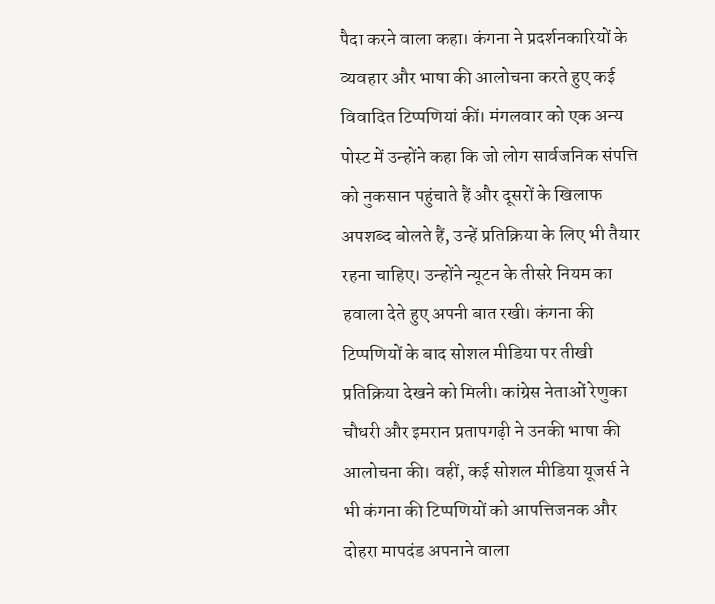पैदा करने वाला कहा। कंगना ने प्रदर्शनकारियों के व्यवहार और भाषा की आलोचना करते हुए कई विवादित टिप्पणियां कीं। मंगलवार को एक अन्य पोस्ट में उन्होंने कहा कि जो लोग सार्वजनिक संपत्ति को नुकसान पहुंचाते हैं और दूसरों के खिलाफ अपशब्द बोलते हैं, उन्हें प्रतिक्रिया के लिए भी तैयार रहना चाहिए। उन्होंने न्यूटन के तीसरे नियम का हवाला देते हुए अपनी बात रखी। कंगना की टिप्पणियों के बाद सोशल मीडिया पर तीखी प्रतिक्रिया देखने को मिली। कांग्रेस नेताओं रेणुका चौधरी और इमरान प्रतापगढ़ी ने उनकी भाषा की आलोचना की। वहीं, कई सोशल मीडिया यूजर्स ने भी कंगना की टिप्पणियों को आपत्तिजनक और दोहरा मापदंड अपनाने वाला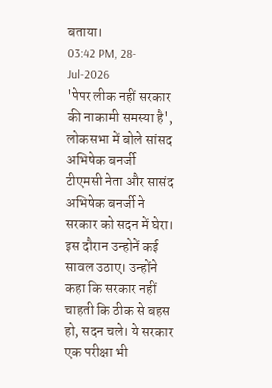बताया।
03:42 PM, 28-Jul-2026
'पेपर लीक नहीं सरकार की नाकामी समस्या है', लोकसभा में बोले सांसद अभिषेक बनर्जी
टीएमसी नेता और सासंद अभिषेक बनर्जी ने सरकार को सदन में घेरा। इस दौरान उन्होनें कई सावल उठाए। उन्होंने कहा कि सरकार नहीं चाहती कि ठीक से बहस हो, सदन चले। ये सरकार एक परीक्षा भी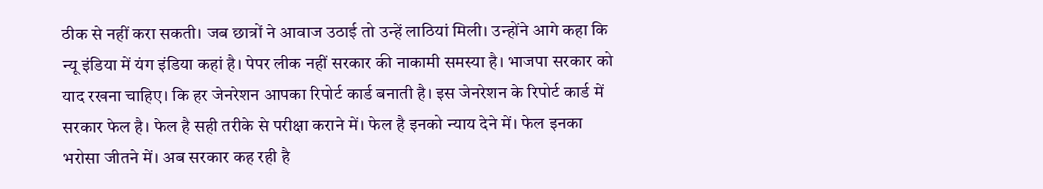ठीक से नहीं करा सकती। जब छात्रों ने आवाज उठाई तो उन्हें लाठियां मिली। उन्होंने आगे कहा कि न्यू इंडिया में यंग इंडिया कहां है। पेपर लीक नहीं सरकार की नाकामी समस्या है। भाजपा सरकार को याद रखना चाहिए। कि हर जेनरेशन आपका रिपोर्ट कार्ड बनाती है। इस जेनरेशन के रिपोर्ट कार्ड में सरकार फेल है। फेल है सही तरीके से परीक्षा कराने में। फेल है इनको न्याय देने में। फेल इनका भरोसा जीतने में। अब सरकार कह रही है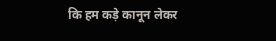कि हम कड़े कानून लेकर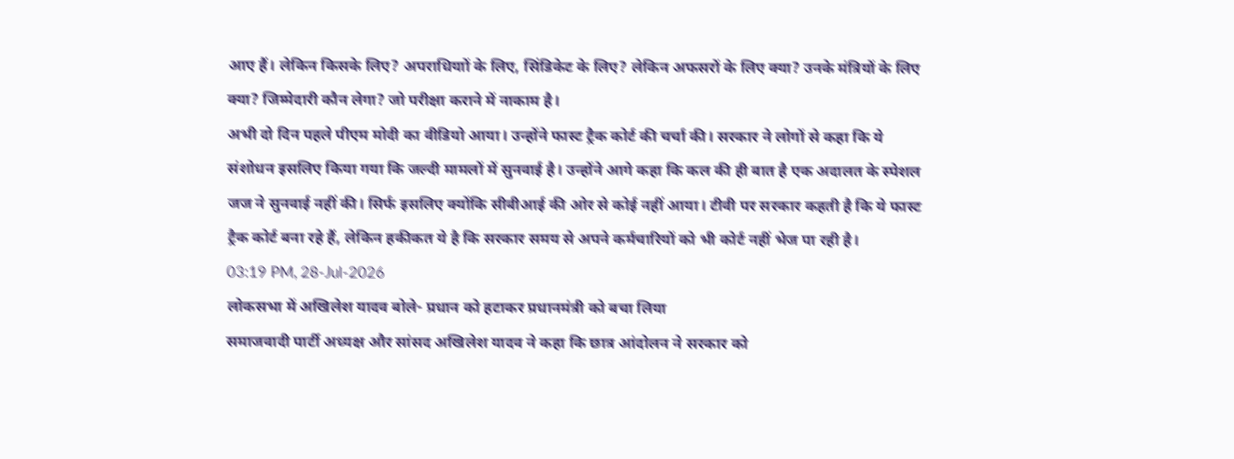आए हैं। लेकिन किसके लिए? अपराधियाों के लिए, सिंडिकेट के लिए? लेकिन अफसरों के लिए क्या? उनके मंत्रियों के लिए क्या? जिम्मेदारी कौन लेगा? जो परीक्षा कराने में नाकाम है।
अभी दो दिन पहले पीएम मोदी का वीडियो आया। उन्होंने फास्ट ट्रैक कोर्ट की चर्चा की। सरकार ने लोगों से कहा कि ये संशोधन इसलिए किया गया कि जल्दी मामलों में सुनवाई है। उन्होंने आगे कहा कि कल की ही बात है एक अदालत के स्पेशल जज ने सुनवाई नहीं की। सिर्फ इसलिए क्योंकि सीबीआई की ओर से कोई नहीं आया। टीवी पर सरकार कहती है कि ये फास्ट ट्रैक कोर्ट बना रहे हैं, लेकिन हकीकत ये है कि सरकार समय से अपने कर्मचारियों को भी कोर्ट नहीं भेज पा रही है।
03:19 PM, 28-Jul-2026
लोकसभा में अखिलेश यादव बोले- प्रधान को हटाकर प्रधानमंत्री को बचा लिया
समाजवादी पार्टी अध्यक्ष और सांसद अखिलेश यादव ने कहा कि छात्र आंदोलन ने सरकार को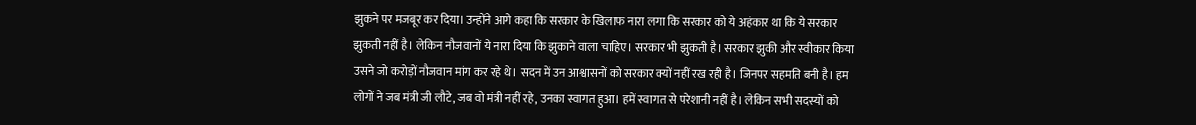झुकने पर मजबूर कर दिया। उन्होंने आगे कहा कि सरकार के खिलाफ नारा लगा कि सरकार को ये अहंकार था कि ये सरकार झुकती नहीं है। लेकिन नौजवानों ये नारा दिया कि झुकाने वाला चाहिए। सरकार भी झुकती है। सरकार झुकी और स्वीकार किया उसने जो करोड़ों नौजवान मांग कर रहे थे। सदन में उन आश्वासनों को सरकार क्यों नहीं रख रही है। जिनपर सहमति बनी है। हम लोगों ने जब मंत्री जी लौटे, जब वो मंत्री नहीं रहे, उनका स्वागत हुआ। हमें स्वागत से परेशानी नहीं है। लेकिन सभी सदस्यों को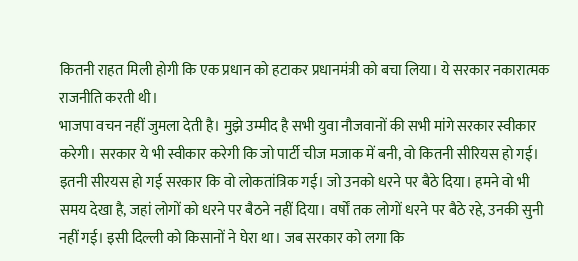कितनी राहत मिली होगी कि एक प्रधान को हटाकर प्रधानमंत्री को बचा लिया। ये सरकार नकारात्मक राजनीति करती थी।
भाजपा वचन नहीं जुमला देती है। मुझे उम्मीद है सभी युवा नौजवानों की सभी मांगे सरकार स्वीकार करेगी। सरकार ये भी स्वीकार करेगी कि जो पार्टी चीज मजाक में बनी, वो कितनी सीरियस हो गई। इतनी सीरयस हो गई सरकार कि वो लोकतांत्रिक गई। जो उनको धरने पर बैठे दिया। हमने वो भी समय देखा है, जहां लोगों को धरने पर बैठने नहीं दिया। वर्षों तक लोगों धरने पर बैठे रहे, उनकी सुनी नहीं गई। इसी दिल्ली को किसानों ने घेरा था। जब सरकार को लगा कि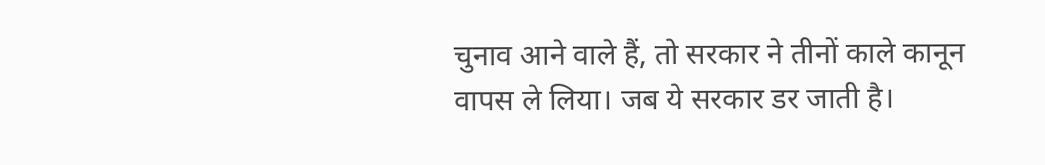चुनाव आने वाले हैं, तो सरकार ने तीनों काले कानून वापस ले लिया। जब ये सरकार डर जाती है।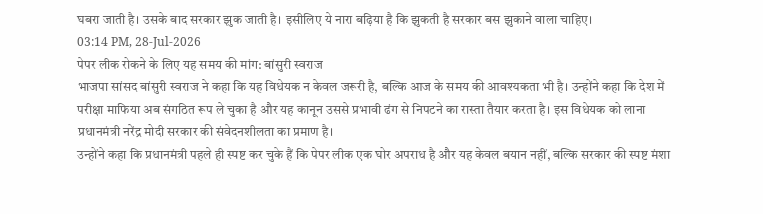घबरा जाती है। उसके बाद सरकार झुक जाती है। इसीलिए ये नारा बढ़िया है कि झुकती है सरकार बस झुकाने वाला चाहिए।
03:14 PM, 28-Jul-2026
पेपर लीक रोकने के लिए यह समय की मांग: बांसुरी स्वराज
भाजपा सांसद बांसुरी स्वराज ने कहा कि यह विधेयक न केवल जरूरी है, बल्कि आज के समय की आवश्यकता भी है। उन्होंने कहा कि देश में परीक्षा माफिया अब संगठित रूप ले चुका है और यह कानून उससे प्रभावी ढंग से निपटने का रास्ता तैयार करता है। इस विधेयक को लाना प्रधानमंत्री नरेंद्र मोदी सरकार की संवेदनशीलता का प्रमाण है।
उन्होंने कहा कि प्रधानमंत्री पहले ही स्पष्ट कर चुके हैं कि पेपर लीक एक घोर अपराध है और यह केवल बयान नहीं, बल्कि सरकार की स्पष्ट मंशा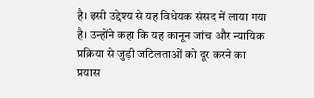है। इसी उद्देश्य से यह विधेयक संसद में लाया गया है। उन्होंने कहा कि यह कानून जांच और न्यायिक प्रक्रिया से जुड़ी जटिलताओं को दूर करने का प्रयास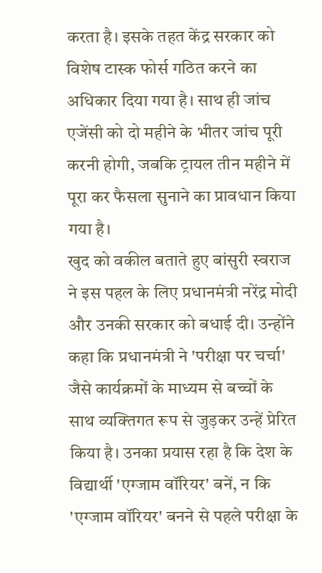करता है। इसके तहत केंद्र सरकार को विशेष टास्क फोर्स गठित करने का अधिकार दिया गया है। साथ ही जांच एजेंसी को दो महीने के भीतर जांच पूरी करनी होगी, जबकि ट्रायल तीन महीने में पूरा कर फैसला सुनाने का प्रावधान किया गया है।
खुद को वकील बताते हुए बांसुरी स्वराज ने इस पहल के लिए प्रधानमंत्री नरेंद्र मोदी और उनकी सरकार को बधाई दी। उन्होंने कहा कि प्रधानमंत्री ने 'परीक्षा पर चर्चा' जैसे कार्यक्रमों के माध्यम से बच्चों के साथ व्यक्तिगत रूप से जुड़कर उन्हें प्रेरित किया है। उनका प्रयास रहा है कि देश के विद्यार्थी 'एग्जाम वॉरियर' बनें, न कि 'एग्जाम वॉरियर' बनने से पहले परीक्षा के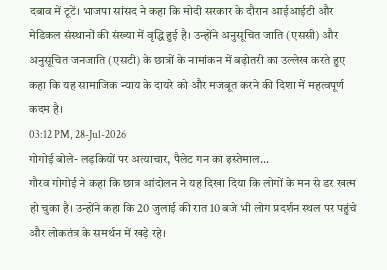दबाव में टूटें। भाजपा सांसद ने कहा कि मोदी सरकार के दौरान आईआईटी और मेडिकल संस्थानों की संख्या में वृद्धि हुई है। उन्होंने अनुसूचित जाति (एससी) और अनुसूचित जनजाति (एसटी) के छात्रों के नामांकन में बढ़ोतरी का उल्लेख करते हुए कहा कि यह सामाजिक न्याय के दायरे को और मजबूत करने की दिशा में महत्वपूर्ण कदम है।
03:12 PM, 28-Jul-2026
गोगोई बोले- लड़कियों पर अत्याचार, पैलेट गन का इस्तेमाल...
गौरव गोगोई ने कहा कि छात्र आंदोलन ने यह दिखा दिया कि लोगों के मन से डर खत्म हो चुका है। उन्होंने कहा कि 20 जुलाई की रात 10 बजे भी लोग प्रदर्शन स्थल पर पहुंचे और लोकतंत्र के समर्थन में खड़े रहे।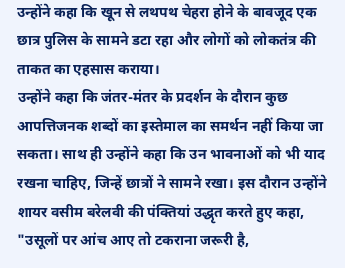उन्होंने कहा कि खून से लथपथ चेहरा होने के बावजूद एक छात्र पुलिस के सामने डटा रहा और लोगों को लोकतंत्र की ताकत का एहसास कराया।
उन्होंने कहा कि जंतर-मंतर के प्रदर्शन के दौरान कुछ आपत्तिजनक शब्दों का इस्तेमाल का समर्थन नहीं किया जा सकता। साथ ही उन्होंने कहा कि उन भावनाओं को भी याद रखना चाहिए, जिन्हें छात्रों ने सामने रखा। इस दौरान उन्होंने शायर वसीम बरेलवी की पंक्तियां उद्धृत करते हुए कहा, "उसूलों पर आंच आए तो टकराना जरूरी है,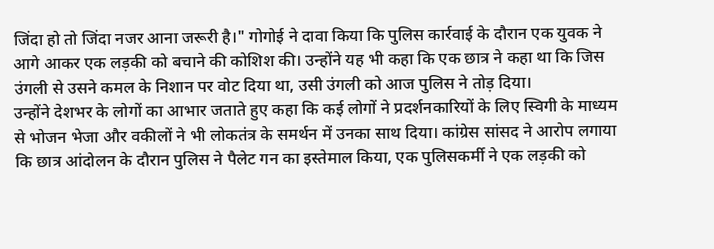जिंदा हो तो जिंदा नजर आना जरूरी है।" गोगोई ने दावा किया कि पुलिस कार्रवाई के दौरान एक युवक ने आगे आकर एक लड़की को बचाने की कोशिश की। उन्होंने यह भी कहा कि एक छात्र ने कहा था कि जिस उंगली से उसने कमल के निशान पर वोट दिया था, उसी उंगली को आज पुलिस ने तोड़ दिया।
उन्होंने देशभर के लोगों का आभार जताते हुए कहा कि कई लोगों ने प्रदर्शनकारियों के लिए स्विगी के माध्यम से भोजन भेजा और वकीलों ने भी लोकतंत्र के समर्थन में उनका साथ दिया। कांग्रेस सांसद ने आरोप लगाया कि छात्र आंदोलन के दौरान पुलिस ने पैलेट गन का इस्तेमाल किया, एक पुलिसकर्मी ने एक लड़की को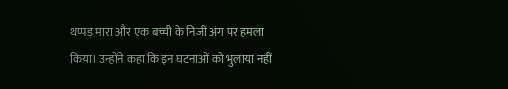थप्पड़ मारा और एक बच्ची के निजी अंग पर हमला किया। उन्होंने कहा कि इन घटनाओं को भुलाया नहीं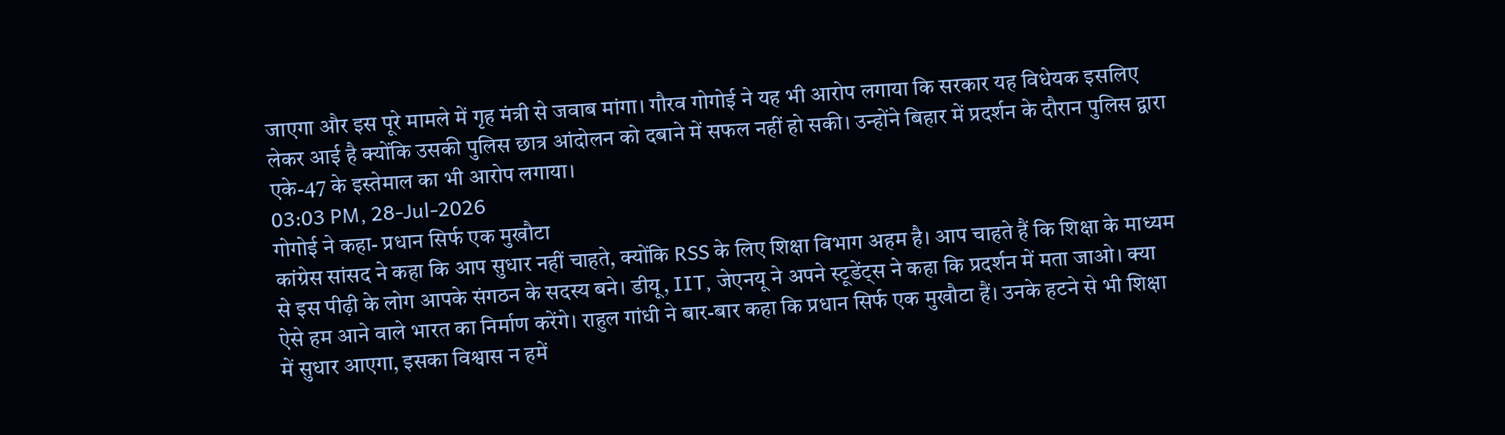जाएगा और इस पूरे मामले में गृह मंत्री से जवाब मांगा। गौरव गोगोई ने यह भी आरोप लगाया कि सरकार यह विधेयक इसलिए लेकर आई है क्योंकि उसकी पुलिस छात्र आंदोलन को दबाने में सफल नहीं हो सकी। उन्होंने बिहार में प्रदर्शन के दौरान पुलिस द्वारा एके-47 के इस्तेमाल का भी आरोप लगाया।
03:03 PM, 28-Jul-2026
गोगोई ने कहा- प्रधान सिर्फ एक मुखौटा
कांग्रेस सांसद ने कहा कि आप सुधार नहीं चाहते, क्योंकि RSS के लिए शिक्षा विभाग अहम है। आप चाहते हैं कि शिक्षा के माध्यम से इस पीढ़ी के लोग आपके संगठन के सदस्य बने। डीयू, IIT, जेएनयू ने अपने स्टूडेंट्स ने कहा कि प्रदर्शन में मता जाओ। क्या ऐसे हम आने वाले भारत का निर्माण करेंगे। राहुल गांधी ने बार-बार कहा कि प्रधान सिर्फ एक मुखौटा हैं। उनके हटने से भी शिक्षा में सुधार आएगा, इसका विश्वास न हमें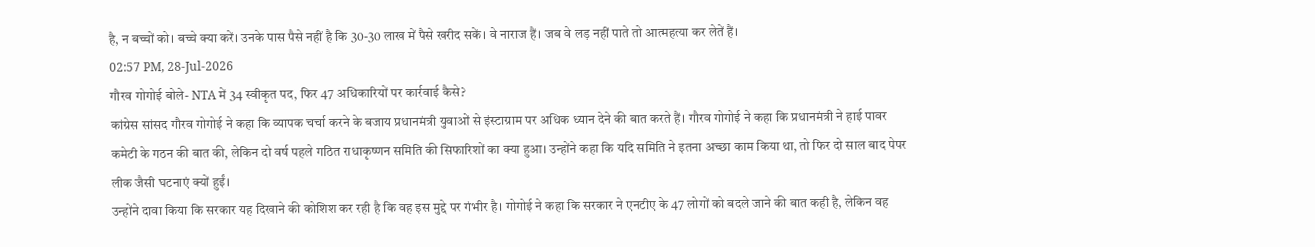है, न बच्चों को। बच्चे क्या करें। उनके पास पैसे नहीं है कि 30-30 लाख में पैसे खरीद सकें। वे नाराज हैं। जब वे लड़ नहीं पाते तो आत्महत्या कर लेतें हैं।
02:57 PM, 28-Jul-2026
गौरव गोगोई बोले- NTA में 34 स्वीकृत पद, फिर 47 अधिकारियों पर कार्रवाई कैसे?
कांग्रेस सांसद गौरव गोगोई ने कहा कि व्यापक चर्चा करने के बजाय प्रधानमंत्री युवाओं से इंस्टाग्राम पर अधिक ध्यान देने की बात करते हैं। गौरव गोगोई ने कहा कि प्रधानमंत्री ने हाई पावर कमेटी के गठन की बात की, लेकिन दो वर्ष पहले गठित राधाकृष्णन समिति की सिफारिशों का क्या हुआ। उन्होंने कहा कि यदि समिति ने इतना अच्छा काम किया था, तो फिर दो साल बाद पेपर लीक जैसी घटनाएं क्यों हुईं।
उन्होंने दावा किया कि सरकार यह दिखाने की कोशिश कर रही है कि वह इस मुद्दे पर गंभीर है। गोगोई ने कहा कि सरकार ने एनटीए के 47 लोगों को बदले जाने की बात कही है, लेकिन वह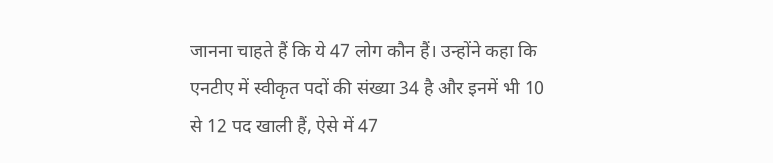जानना चाहते हैं कि ये 47 लोग कौन हैं। उन्होंने कहा कि एनटीए में स्वीकृत पदों की संख्या 34 है और इनमें भी 10 से 12 पद खाली हैं, ऐसे में 47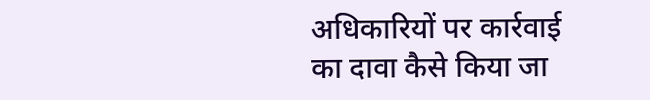अधिकारियों पर कार्रवाई का दावा कैसे किया जा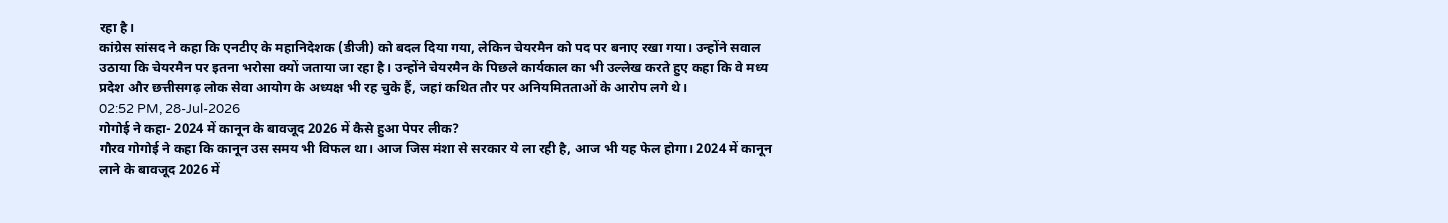रहा है।
कांग्रेस सांसद ने कहा कि एनटीए के महानिदेशक (डीजी) को बदल दिया गया, लेकिन चेयरमैन को पद पर बनाए रखा गया। उन्होंने सवाल उठाया कि चेयरमैन पर इतना भरोसा क्यों जताया जा रहा है। उन्होंने चेयरमैन के पिछले कार्यकाल का भी उल्लेख करते हुए कहा कि वे मध्य प्रदेश और छत्तीसगढ़ लोक सेवा आयोग के अध्यक्ष भी रह चुके हैं, जहां कथित तौर पर अनियमितताओं के आरोप लगे थे।
02:52 PM, 28-Jul-2026
गोगोई ने कहा- 2024 में कानून के बावजूद 2026 में कैसे हुआ पेपर लीक?
गौरव गोगोई ने कहा कि कानून उस समय भी विफल था। आज जिस मंशा से सरकार ये ला रही है, आज भी यह फेल होगा। 2024 में कानून लाने के बावजूद 2026 में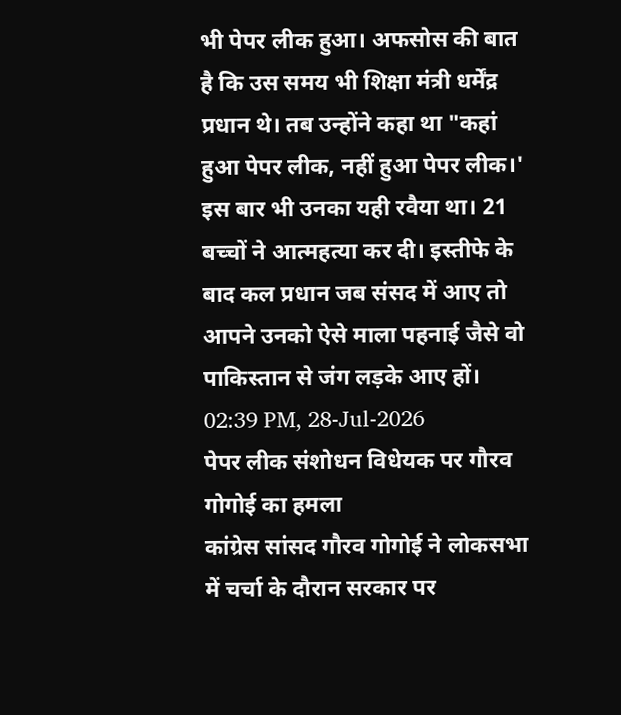भी पेपर लीक हुआ। अफसोस की बात है कि उस समय भी शिक्षा मंत्री धर्मेंद्र प्रधान थे। तब उन्होंने कहा था "कहां हुआ पेपर लीक, नहीं हुआ पेपर लीक।' इस बार भी उनका यही रवैया था। 21 बच्चों ने आत्महत्या कर दी। इस्तीफे के बाद कल प्रधान जब संसद में आए तो आपने उनको ऐसे माला पहनाई जैसे वो पाकिस्तान से जंग लड़के आए हों।
02:39 PM, 28-Jul-2026
पेपर लीक संशोधन विधेयक पर गौरव गोगोई का हमला
कांग्रेस सांसद गौरव गोगोई ने लोकसभा में चर्चा के दौरान सरकार पर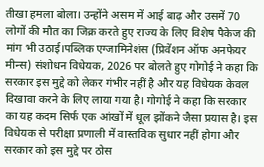तीखा हमला बोला। उन्होंने असम में आई बाढ़ और उसमें 70 लोगों की मौत का जिक्र करते हुए राज्य के लिए विशेष पैकेज की मांग भी उठाई।पब्लिक एग्जामिनेशंस (प्रिवेंशन ऑफ अनफेयर मीन्स) संशोधन विधेयक, 2026 पर बोलते हुए गोगोई ने कहा कि सरकार इस मुद्दे को लेकर गंभीर नहीं है और यह विधेयक केवल दिखावा करने के लिए लाया गया है। गोगोई ने कहा कि सरकार का यह कदम सिर्फ एक आंखों में धूल झोंकने जैसा प्रयास है। इस विधेयक से परीक्षा प्रणाली में वास्तविक सुधार नहीं होगा और सरकार को इस मुद्दे पर ठोस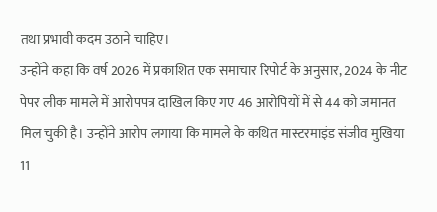तथा प्रभावी कदम उठाने चाहिए।
उन्होंने कहा कि वर्ष 2026 में प्रकाशित एक समाचार रिपोर्ट के अनुसार, 2024 के नीट पेपर लीक मामले में आरोपपत्र दाखिल किए गए 46 आरोपियों में से 44 को जमानत मिल चुकी है। उन्होंने आरोप लगाया कि मामले के कथित मास्टरमाइंड संजीव मुखिया 11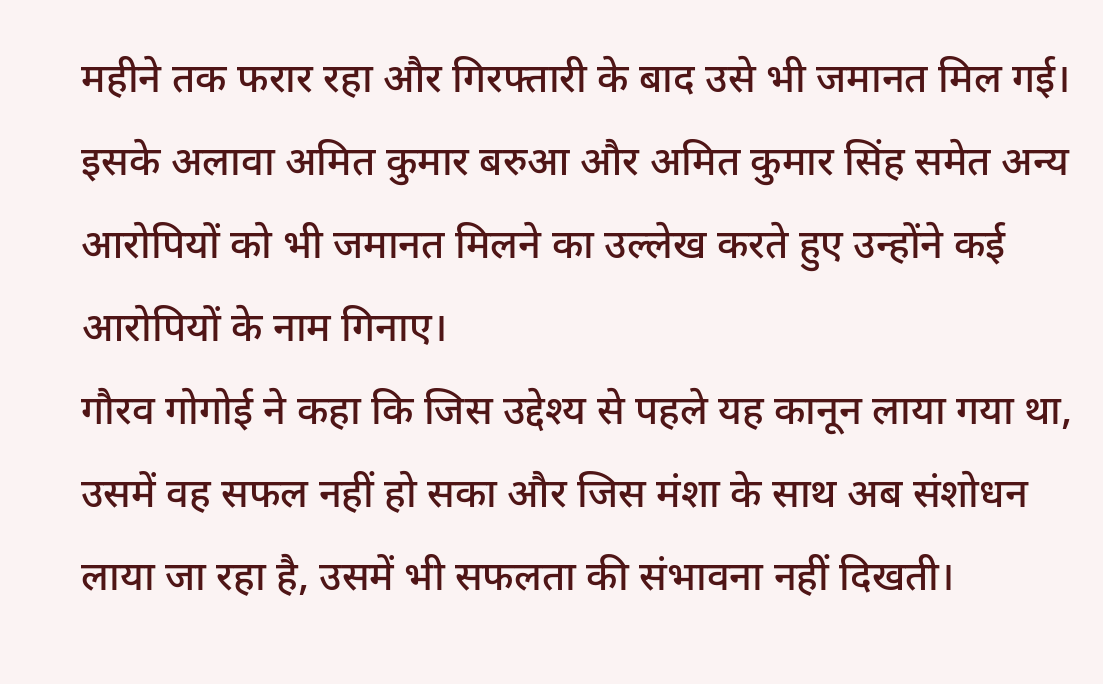महीने तक फरार रहा और गिरफ्तारी के बाद उसे भी जमानत मिल गई। इसके अलावा अमित कुमार बरुआ और अमित कुमार सिंह समेत अन्य आरोपियों को भी जमानत मिलने का उल्लेख करते हुए उन्होंने कई आरोपियों के नाम गिनाए।
गौरव गोगोई ने कहा कि जिस उद्देश्य से पहले यह कानून लाया गया था, उसमें वह सफल नहीं हो सका और जिस मंशा के साथ अब संशोधन लाया जा रहा है, उसमें भी सफलता की संभावना नहीं दिखती।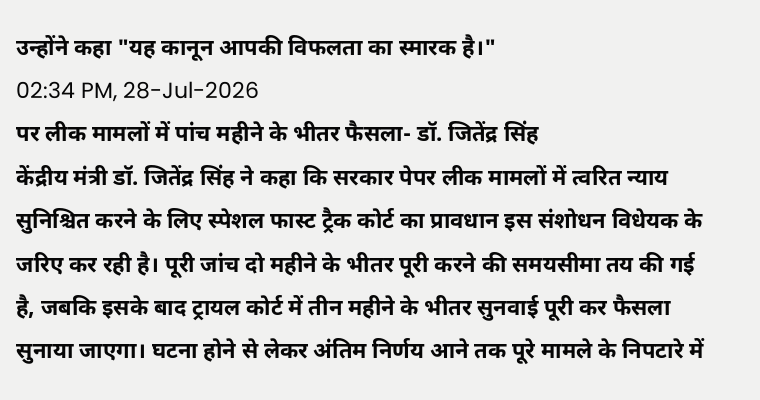उन्होंने कहा "यह कानून आपकी विफलता का स्मारक है।"
02:34 PM, 28-Jul-2026
पर लीक मामलों में पांच महीने के भीतर फैसला- डॉ. जितेंद्र सिंह
केंद्रीय मंत्री डॉ. जितेंद्र सिंह ने कहा कि सरकार पेपर लीक मामलों में त्वरित न्याय सुनिश्चित करने के लिए स्पेशल फास्ट ट्रैक कोर्ट का प्रावधान इस संशोधन विधेयक के जरिए कर रही है। पूरी जांच दो महीने के भीतर पूरी करने की समयसीमा तय की गई है, जबकि इसके बाद ट्रायल कोर्ट में तीन महीने के भीतर सुनवाई पूरी कर फैसला सुनाया जाएगा। घटना होने से लेकर अंतिम निर्णय आने तक पूरे मामले के निपटारे में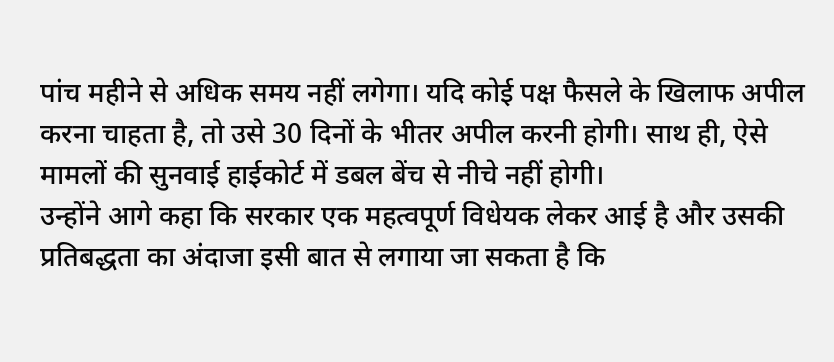पांच महीने से अधिक समय नहीं लगेगा। यदि कोई पक्ष फैसले के खिलाफ अपील करना चाहता है, तो उसे 30 दिनों के भीतर अपील करनी होगी। साथ ही, ऐसे मामलों की सुनवाई हाईकोर्ट में डबल बेंच से नीचे नहीं होगी।
उन्होंने आगे कहा कि सरकार एक महत्वपूर्ण विधेयक लेकर आई है और उसकी प्रतिबद्धता का अंदाजा इसी बात से लगाया जा सकता है कि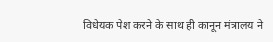विधेयक पेश करने के साथ ही कानून मंत्रालय ने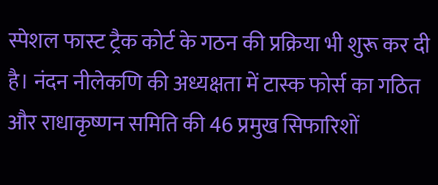स्पेशल फास्ट ट्रैक कोर्ट के गठन की प्रक्रिया भी शुरू कर दी है। नंदन नीलेकणि की अध्यक्षता में टास्क फोर्स का गठित और राधाकृष्णन समिति की 46 प्रमुख सिफारिशों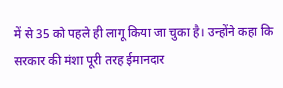में से 35 को पहले ही लागू किया जा चुका है। उन्होंने कहा कि सरकार की मंशा पूरी तरह ईमानदार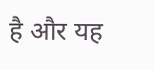है और यह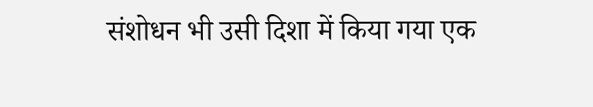संशोधन भी उसी दिशा में किया गया एक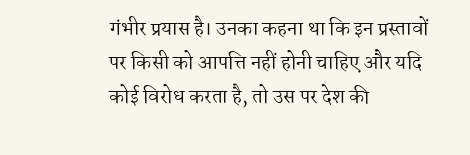गंभीर प्रयास है। उनका कहना था कि इन प्रस्तावों पर किसी को आपत्ति नहीं होनी चाहिए और यदि कोई विरोध करता है, तो उस पर देश की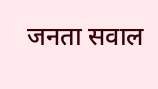जनता सवाल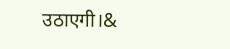उठाएगी।&